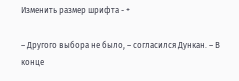Изменить размер шрифта - +

– Другого выбора не было, – согласился Дункан. – В конце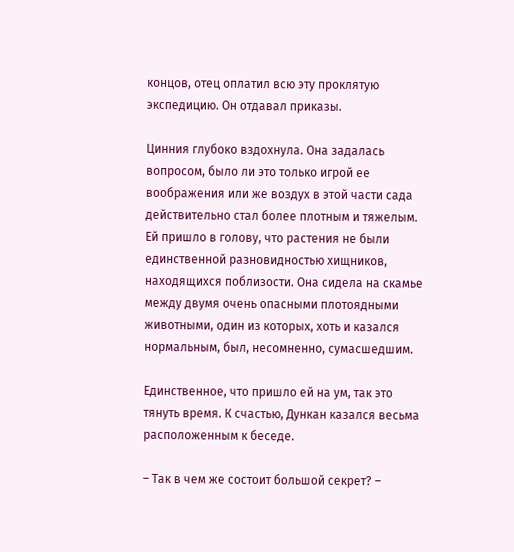концов, отец оплатил всю эту проклятую экспедицию. Он отдавал приказы.

Цинния глубоко вздохнула. Она задалась вопросом, было ли это только игрой ее воображения или же воздух в этой части сада действительно стал более плотным и тяжелым. Ей пришло в голову, что растения не были единственной разновидностью хищников, находящихся поблизости. Она сидела на скамье между двумя очень опасными плотоядными животными, один из которых, хоть и казался нормальным, был, несомненно, сумасшедшим.

Единственное, что пришло ей на ум, так это тянуть время. К счастью, Дункан казался весьма расположенным к беседе.

– Так в чем же состоит большой секрет? –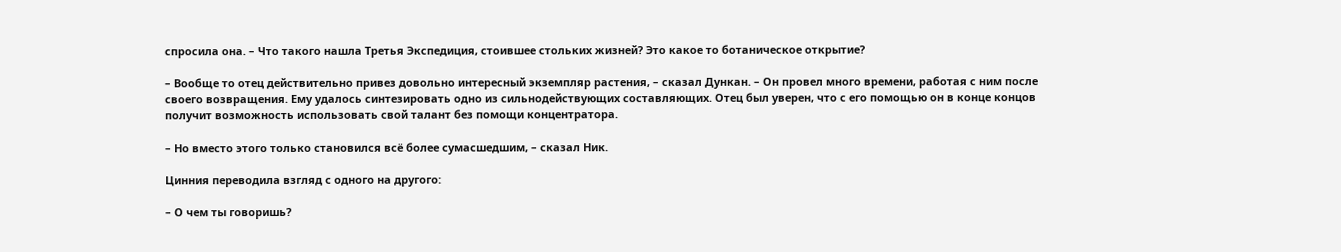спросила она. – Что такого нашла Третья Экспедиция, стоившее стольких жизней? Это какое то ботаническое открытие?

– Вообще то отец действительно привез довольно интересный экземпляр растения, – сказал Дункан. – Он провел много времени, работая с ним после своего возвращения. Ему удалось синтезировать одно из сильнодействующих составляющих. Отец был уверен, что с его помощью он в конце концов получит возможность использовать свой талант без помощи концентратора.

– Но вместо этого только становился всё более сумасшедшим, – сказал Ник.

Цинния переводила взгляд с одного на другого:

– О чем ты говоришь?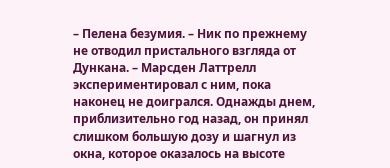– Пелена безумия. – Ник по прежнему не отводил пристального взгляда от Дункана. – Марсден Латтрелл экспериментировал с ним, пока наконец не доигрался. Однажды днем, приблизительно год назад, он принял слишком большую дозу и шагнул из окна, которое оказалось на высоте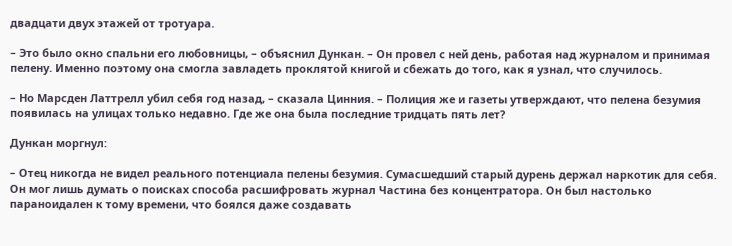двадцати двух этажей от тротуара.

– Это было окно спальни его любовницы, – объяснил Дункан. – Он провел с ней день, работая над журналом и принимая пелену. Именно поэтому она смогла завладеть проклятой книгой и сбежать до того, как я узнал, что случилось.

– Но Марсден Латтрелл убил себя год назад, – сказала Цинния. – Полиция же и газеты утверждают, что пелена безумия появилась на улицах только недавно. Где же она была последние тридцать пять лет?

Дункан моргнул:

– Отец никогда не видел реального потенциала пелены безумия. Сумасшедший старый дурень держал наркотик для себя. Он мог лишь думать о поисках способа расшифровать журнал Частина без концентратора. Он был настолько параноидален к тому времени, что боялся даже создавать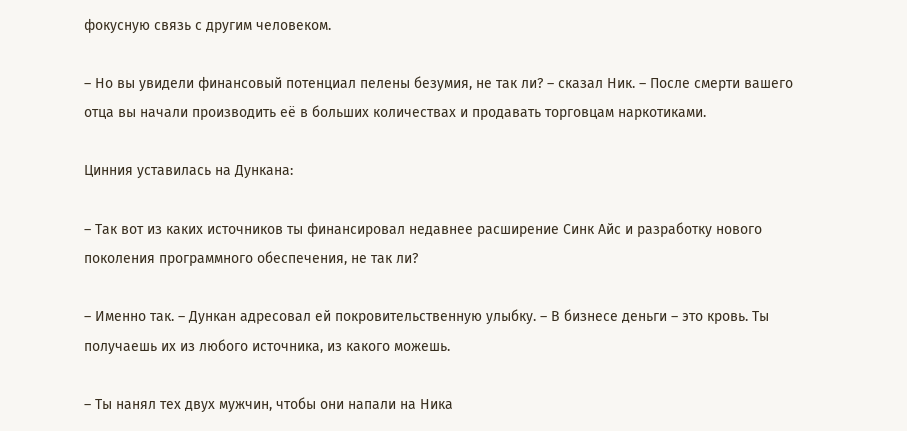фокусную связь с другим человеком.

– Но вы увидели финансовый потенциал пелены безумия, не так ли? – сказал Ник. – После смерти вашего отца вы начали производить её в больших количествах и продавать торговцам наркотиками.

Цинния уставилась на Дункана:

– Так вот из каких источников ты финансировал недавнее расширение Синк Айс и разработку нового поколения программного обеспечения, не так ли?

– Именно так. – Дункан адресовал ей покровительственную улыбку. – В бизнесе деньги – это кровь. Ты получаешь их из любого источника, из какого можешь.

– Ты нанял тех двух мужчин, чтобы они напали на Ника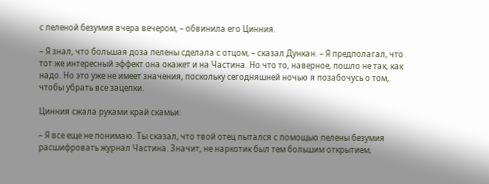с пеленой безумия вчера вечером, – обвинила его Цинния.

– Я знал, что большая доза пелены сделала с отцом, – сказал Дункан. – Я предполагал, что тот же интересный эффект она окажет и на Частина. Но что то, наверное, пошло не так, как надо. Но это уже не имеет значения, поскольку сегодняшней ночью я позабочусь о том, чтобы убрать все зацепки.

Цинния сжала руками край скамьи:

– Я все еще не понимаю. Ты сказал, что твой отец пытался с помощью пелены безумия расшифровать журнал Частина. Значит, не наркотик был тем большим открытием,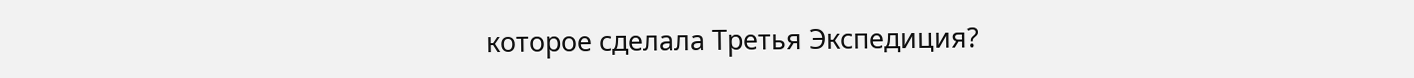которое сделала Третья Экспедиция?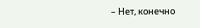– Нет, конечно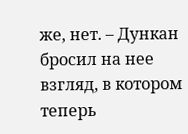же, нет. – Дункан бросил на нее взгляд, в котором теперь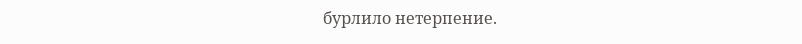бурлило нетерпение.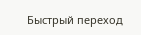Быстрый переход